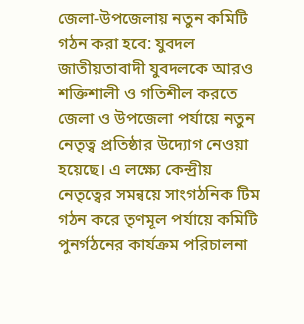জেলা-উপজেলায় নতুন কমিটি গঠন করা হবে: যুবদল
জাতীয়তাবাদী যুবদলকে আরও শক্তিশালী ও গতিশীল করতে জেলা ও উপজেলা পর্যায়ে নতুন নেতৃত্ব প্রতিষ্ঠার উদ্যোগ নেওয়া হয়েছে। এ লক্ষ্যে কেন্দ্রীয় নেতৃত্বের সমন্বয়ে সাংগঠনিক টিম গঠন করে তৃণমূল পর্যায়ে কমিটি পুনর্গঠনের কার্যক্রম পরিচালনা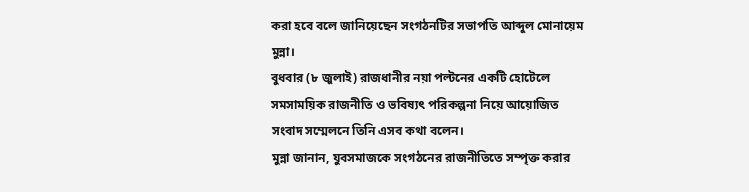করা হবে বলে জানিয়েছেন সংগঠনটির সভাপতি আব্দুল মোনায়েম মুন্না।
বুধবার (৮ জুলাই) রাজধানীর নয়া পল্টনের একটি হোটেলে সমসাময়িক রাজনীতি ও ভবিষ্যৎ পরিকল্পনা নিয়ে আয়োজিত সংবাদ সম্মেলনে তিনি এসব কথা বলেন।
মুন্না জানান, যুবসমাজকে সংগঠনের রাজনীতিতে সম্পৃক্ত করার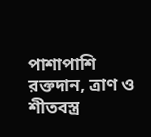পাশাপাশি রক্তদান, ত্রাণ ও শীতবস্ত্র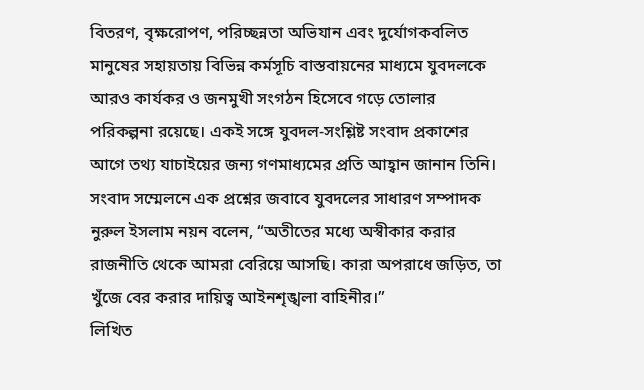বিতরণ, বৃক্ষরোপণ, পরিচ্ছন্নতা অভিযান এবং দুর্যোগকবলিত মানুষের সহায়তায় বিভিন্ন কর্মসূচি বাস্তবায়নের মাধ্যমে যুবদলকে আরও কার্যকর ও জনমুখী সংগঠন হিসেবে গড়ে তোলার পরিকল্পনা রয়েছে। একই সঙ্গে যুবদল-সংশ্লিষ্ট সংবাদ প্রকাশের আগে তথ্য যাচাইয়ের জন্য গণমাধ্যমের প্রতি আহ্বান জানান তিনি।
সংবাদ সম্মেলনে এক প্রশ্নের জবাবে যুবদলের সাধারণ সম্পাদক নুরুল ইসলাম নয়ন বলেন, “অতীতের মধ্যে অস্বীকার করার রাজনীতি থেকে আমরা বেরিয়ে আসছি। কারা অপরাধে জড়িত, তা খুঁজে বের করার দায়িত্ব আইনশৃঙ্খলা বাহিনীর।”
লিখিত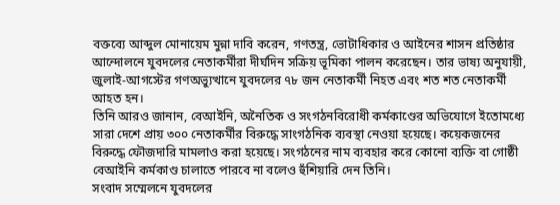বক্তব্যে আব্দুল মোনায়েম মুন্না দাবি করেন, গণতন্ত্র, ভোটাধিকার ও আইনের শাসন প্রতিষ্ঠার আন্দোলনে যুবদলের নেতাকর্মীরা দীর্ঘদিন সক্রিয় ভূমিকা পালন করেছেন। তার ভাষ্য অনুযায়ী, জুলাই-আগস্টের গণঅভ্যুত্থানে যুবদলের ৭৮ জন নেতাকর্মী নিহত এবং শত শত নেতাকর্মী আহত হন।
তিনি আরও জানান, বেআইনি, অনৈতিক ও সংগঠনবিরোধী কর্মকাণ্ডের অভিযোগে ইতোমধ্যে সারা দেশে প্রায় ৩০০ নেতাকর্মীর বিরুদ্ধে সাংগঠনিক ব্যবস্থা নেওয়া হয়েছে। কয়েকজনের বিরুদ্ধে ফৌজদারি মামলাও করা হয়েছে। সংগঠনের নাম ব্যবহার করে কোনো ব্যক্তি বা গোষ্ঠী বেআইনি কর্মকাণ্ড চালাতে পারবে না বলেও হুঁশিয়ারি দেন তিনি।
সংবাদ সম্মেলনে যুবদলের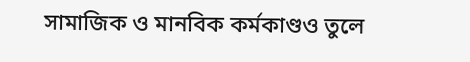সামাজিক ও মানবিক কর্মকাণ্ডও তুলে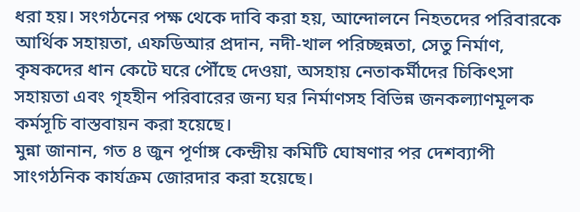ধরা হয়। সংগঠনের পক্ষ থেকে দাবি করা হয়, আন্দোলনে নিহতদের পরিবারকে আর্থিক সহায়তা, এফডিআর প্রদান, নদী-খাল পরিচ্ছন্নতা, সেতু নির্মাণ, কৃষকদের ধান কেটে ঘরে পৌঁছে দেওয়া, অসহায় নেতাকর্মীদের চিকিৎসা সহায়তা এবং গৃহহীন পরিবারের জন্য ঘর নির্মাণসহ বিভিন্ন জনকল্যাণমূলক কর্মসূচি বাস্তবায়ন করা হয়েছে।
মুন্না জানান, গত ৪ জুন পূর্ণাঙ্গ কেন্দ্রীয় কমিটি ঘোষণার পর দেশব্যাপী সাংগঠনিক কার্যক্রম জোরদার করা হয়েছে।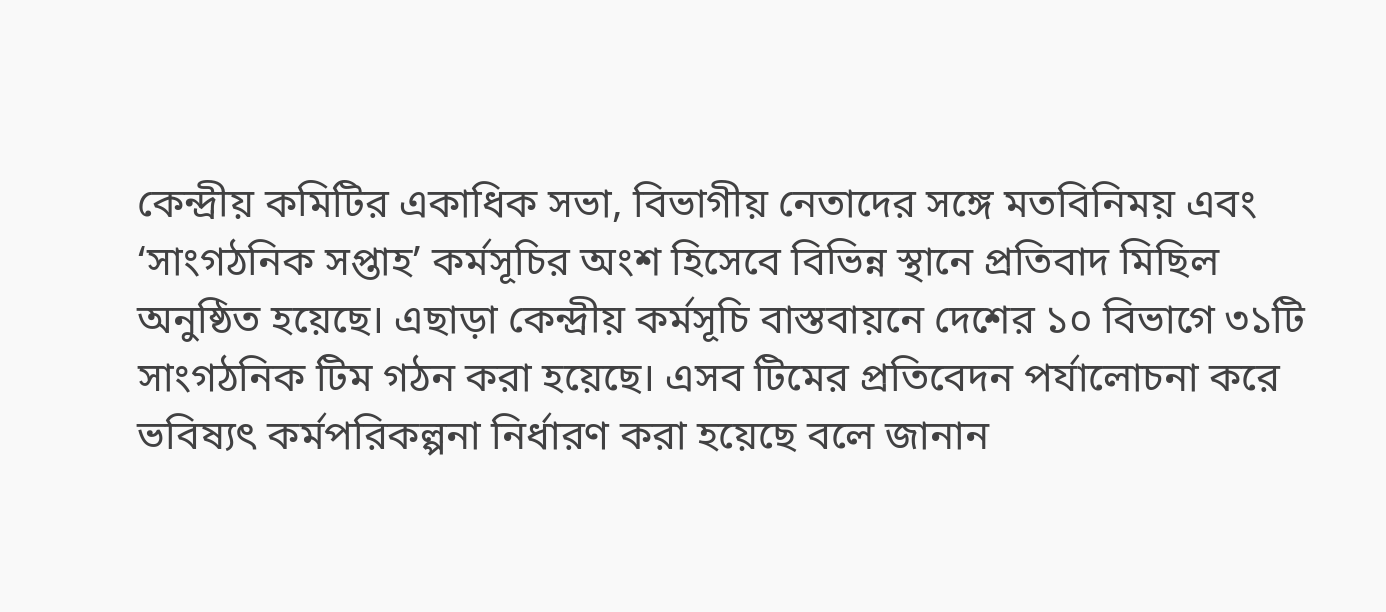কেন্দ্রীয় কমিটির একাধিক সভা, বিভাগীয় নেতাদের সঙ্গে মতবিনিময় এবং ‘সাংগঠনিক সপ্তাহ’ কর্মসূচির অংশ হিসেবে বিভিন্ন স্থানে প্রতিবাদ মিছিল অনুষ্ঠিত হয়েছে। এছাড়া কেন্দ্রীয় কর্মসূচি বাস্তবায়নে দেশের ১০ বিভাগে ৩১টি সাংগঠনিক টিম গঠন করা হয়েছে। এসব টিমের প্রতিবেদন পর্যালোচনা করে ভবিষ্যৎ কর্মপরিকল্পনা নির্ধারণ করা হয়েছে বলে জানান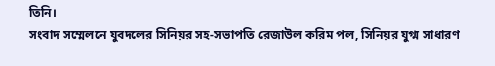তিনি।
সংবাদ সম্মেলনে যুবদলের সিনিয়র সহ-সভাপতি রেজাউল করিম পল, সিনিয়র যুগ্ম সাধারণ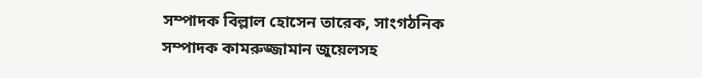সম্পাদক বিল্লাল হোসেন তারেক, সাংগঠনিক সম্পাদক কামরুজ্জামান জুয়েলসহ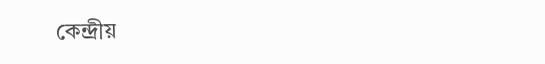কেন্দ্রীয়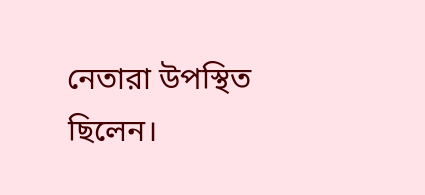নেতারা উপস্থিত ছিলেন।